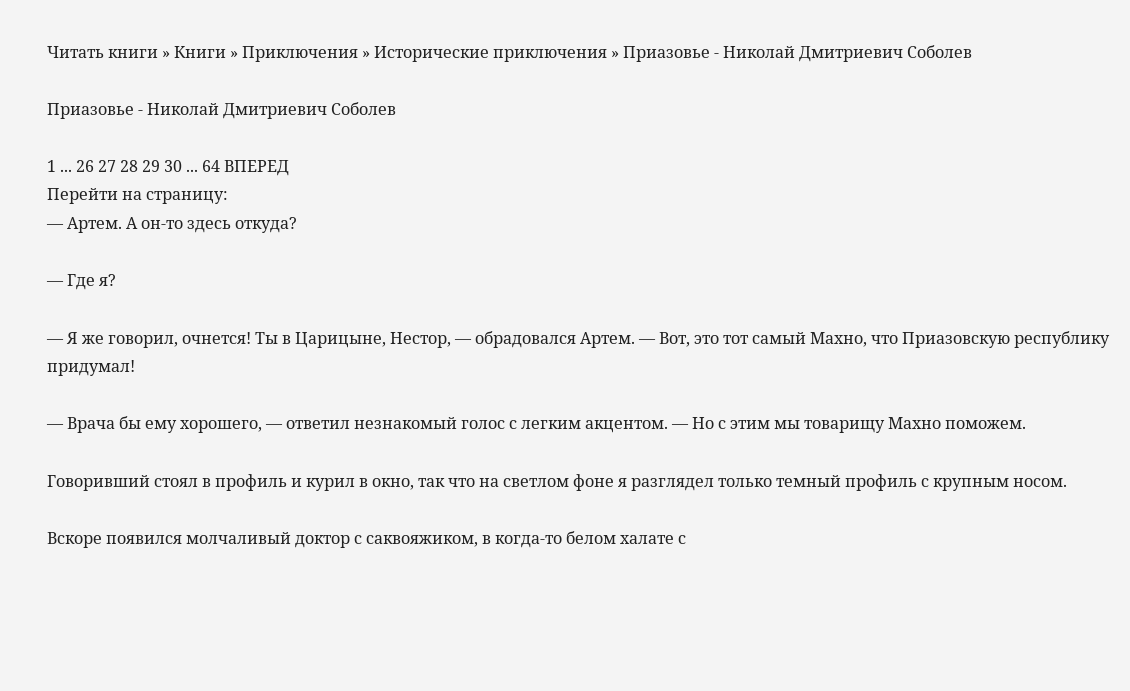Читать книги » Книги » Приключения » Исторические приключения » Приазовье - Николай Дмитриевич Соболев

Приазовье - Николай Дмитриевич Соболев

1 ... 26 27 28 29 30 ... 64 ВПЕРЕД
Перейти на страницу:
— Артем. А он-то здесь откуда?

— Где я?

— Я же говорил, очнется! Ты в Царицыне, Нестор, — обрадовался Артем. — Вот, это тот самый Махно, что Приазовскую республику придумал!

— Врача бы ему хорошего, — ответил незнакомый голос с легким акцентом. — Но с этим мы товарищу Махно поможем.

Говоривший стоял в профиль и курил в окно, так что на светлом фоне я разглядел только темный профиль с крупным носом.

Вскоре появился молчаливый доктор с саквояжиком, в когда-то белом халате с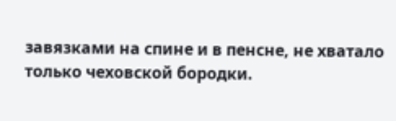завязками на спине и в пенсне, не хватало только чеховской бородки.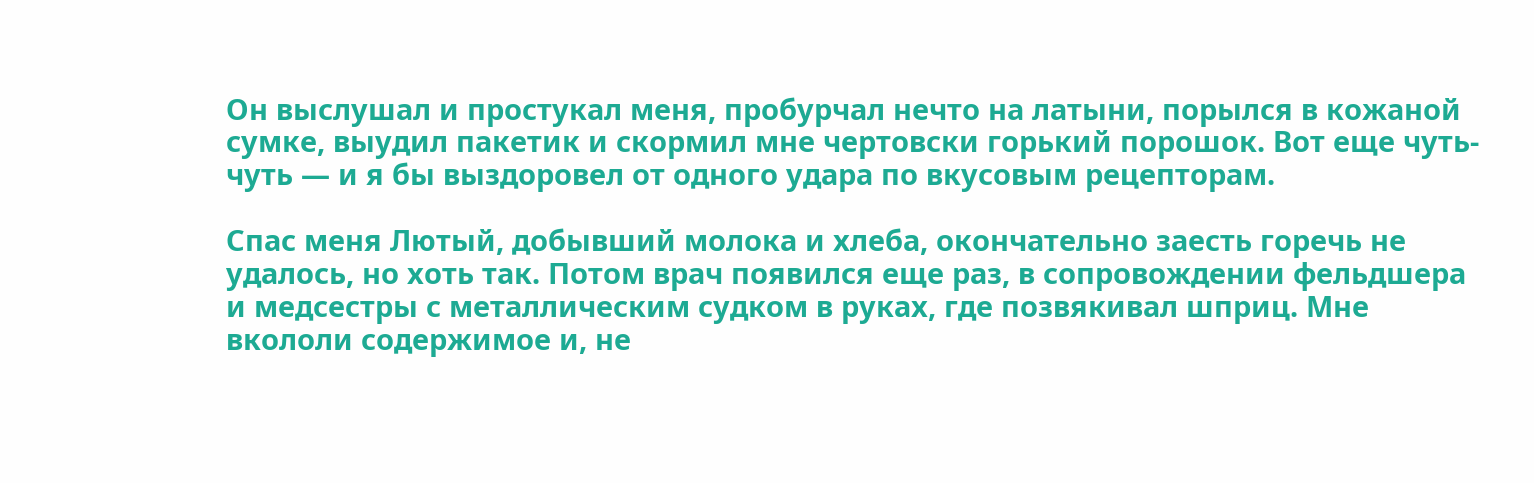Он выслушал и простукал меня, пробурчал нечто на латыни, порылся в кожаной сумке, выудил пакетик и скормил мне чертовски горький порошок. Вот еще чуть-чуть — и я бы выздоровел от одного удара по вкусовым рецепторам.

Спас меня Лютый, добывший молока и хлеба, окончательно заесть горечь не удалось, но хоть так. Потом врач появился еще раз, в сопровождении фельдшера и медсестры с металлическим судком в руках, где позвякивал шприц. Мне вкололи содержимое и, не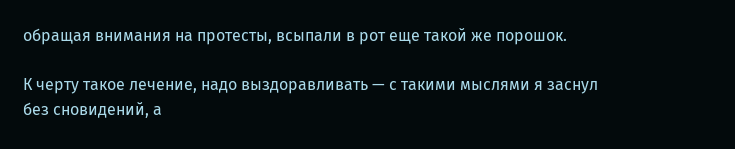обращая внимания на протесты, всыпали в рот еще такой же порошок.

К черту такое лечение, надо выздоравливать — с такими мыслями я заснул без сновидений, а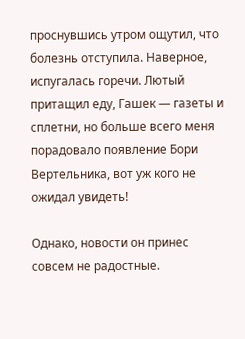проснувшись утром ощутил, что болезнь отступила. Наверное, испугалась горечи. Лютый притащил еду, Гашек — газеты и сплетни, но больше всего меня порадовало появление Бори Вертельника, вот уж кого не ожидал увидеть!

Однако, новости он принес совсем не радостные.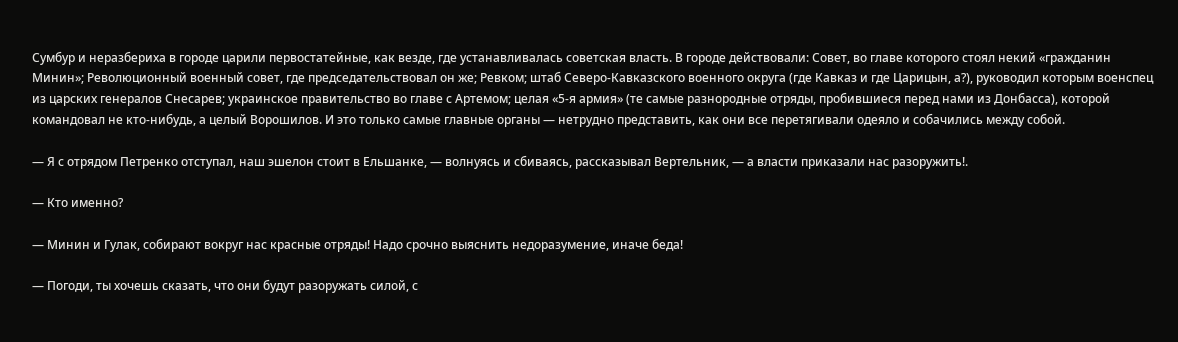Сумбур и неразбериха в городе царили первостатейные, как везде, где устанавливалась советская власть. В городе действовали: Совет, во главе которого стоял некий «гражданин Минин»; Революционный военный совет, где председательствовал он же; Ревком; штаб Северо-Кавказского военного округа (где Кавказ и где Царицын, а?), руководил которым военспец из царских генералов Снесарев; украинское правительство во главе с Артемом; целая «5-я армия» (те самые разнородные отряды, пробившиеся перед нами из Донбасса), которой командовал не кто-нибудь, а целый Ворошилов. И это только самые главные органы — нетрудно представить, как они все перетягивали одеяло и собачились между собой.

— Я с отрядом Петренко отступал, наш эшелон стоит в Ельшанке, — волнуясь и сбиваясь, рассказывал Вертельник, — а власти приказали нас разоружить!.

— Кто именно?

— Минин и Гулак, собирают вокруг нас красные отряды! Надо срочно выяснить недоразумение, иначе беда!

— Погоди, ты хочешь сказать, что они будут разоружать силой, с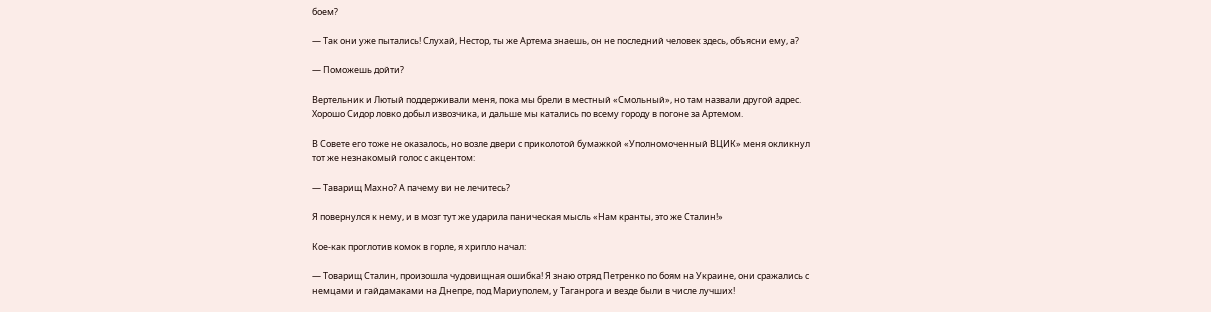боем?

— Так они уже пытались! Слухай, Нестор, ты же Артема знаешь, он не последний человек здесь, объясни ему, а?

— Поможешь дойти?

Вертельник и Лютый поддерживали меня, пока мы брели в местный «Смольный», но там назвали другой адрес. Хорошо Сидор ловко добыл извозчика, и дальше мы катались по всему городу в погоне за Артемом.

В Совете его тоже не оказалось, но возле двери с приколотой бумажкой «Уполномоченный ВЦИК» меня окликнул тот же незнакомый голос с акцентом:

— Таварищ Махно? А пачему ви не лечитесь?

Я повернулся к нему, и в мозг тут же ударила паническая мысль «Нам кранты, это же Сталин!»

Кое-как проглотив комок в горле, я хрипло начал:

— Товарищ Сталин, произошла чудовищная ошибка! Я знаю отряд Петренко по боям на Украине, они сражались с немцами и гайдамаками на Днепре, под Мариуполем, у Таганрога и везде были в числе лучших!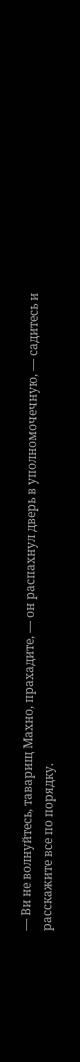— Ви не волнуйтесь, таварищ Махно, прахадите, — он распахнул дверь в уполномочечную, — садитесь и расскажите все по порядку.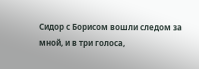Сидор с Борисом вошли следом за мной, и в три голоса,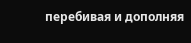перебивая и дополняя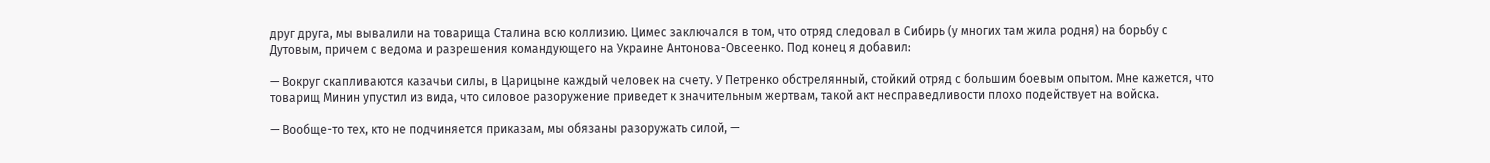друг друга, мы вывалили на товарища Сталина всю коллизию. Цимес заключался в том, что отряд следовал в Сибирь (у многих там жила родня) на борьбу с Дутовым, причем с ведома и разрешения командующего на Украине Антонова-Овсеенко. Под конец я добавил:

— Вокруг скапливаются казачьи силы, в Царицыне каждый человек на счету. У Петренко обстрелянный, стойкий отряд с большим боевым опытом. Мне кажется, что товарищ Минин упустил из вида, что силовое разоружение приведет к значительным жертвам, такой акт несправедливости плохо подействует на войска.

— Вообще-то тех, кто не подчиняется приказам, мы обязаны разоружать силой, —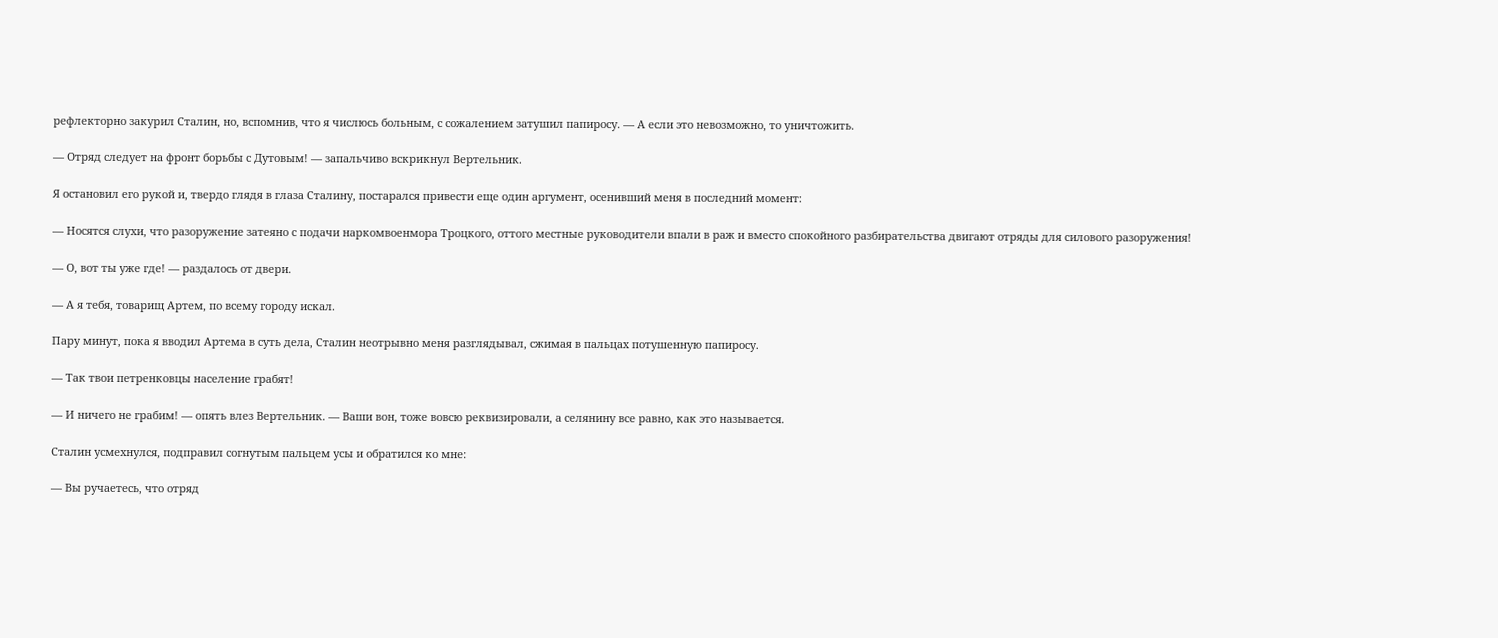рефлекторно закурил Сталин, но, вспомнив, что я числюсь больным, с сожалением затушил папиросу. — А если это невозможно, то уничтожить.

— Отряд следует на фронт борьбы с Дутовым! — запальчиво вскрикнул Вертельник.

Я остановил его рукой и, твердо глядя в глаза Сталину, постарался привести еще один аргумент, осенивший меня в последний момент:

— Носятся слухи, что разоружение затеяно с подачи наркомвоенмора Троцкого, оттого местные руководители впали в раж и вместо спокойного разбирательства двигают отряды для силового разоружения!

— О, вот ты уже где! — раздалось от двери.

— А я тебя, товарищ Артем, по всему городу искал.

Пару минут, пока я вводил Артема в суть дела, Сталин неотрывно меня разглядывал, сжимая в пальцах потушенную папиросу.

— Так твои петренковцы население грабят!

— И ничего не грабим! — опять влез Вертельник. — Ваши вон, тоже вовсю реквизировали, а селянину все равно, как это называется.

Сталин усмехнулся, подправил согнутым пальцем усы и обратился ко мне:

— Вы ручаетесь, что отряд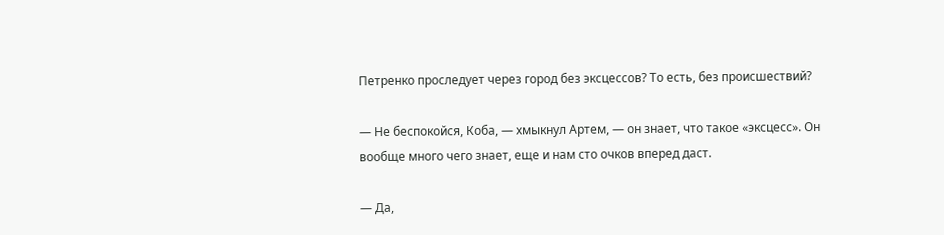Петренко проследует через город без эксцессов? То есть, без происшествий?

— Не беспокойся, Коба, — хмыкнул Артем, — он знает, что такое «эксцесс». Он вообще много чего знает, еще и нам сто очков вперед даст.

— Да,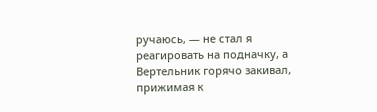ручаюсь, — не стал я реагировать на подначку, а Вертельник горячо закивал, прижимая к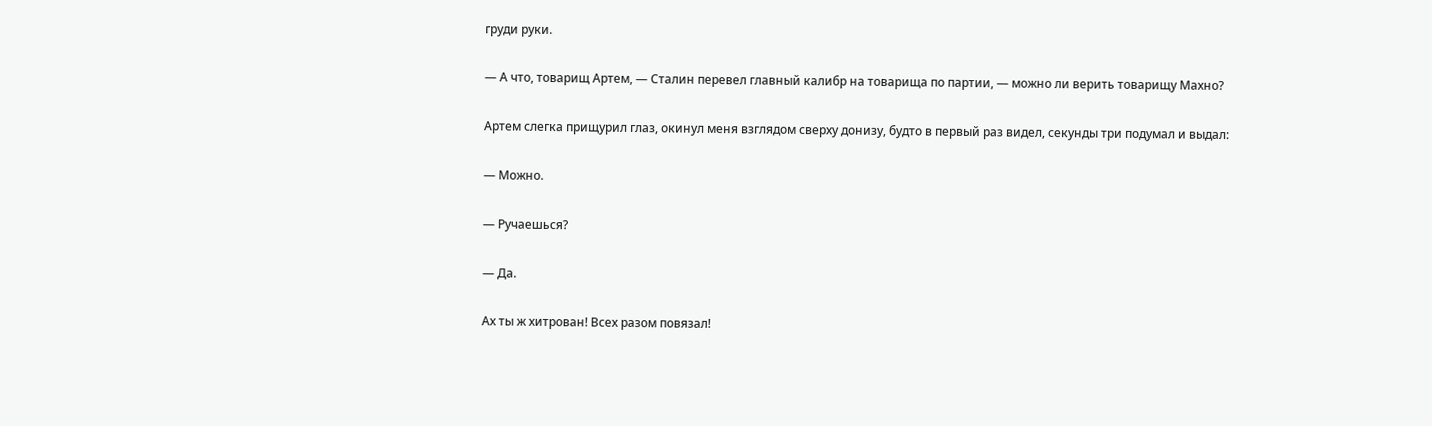груди руки.

— А что, товарищ Артем, — Сталин перевел главный калибр на товарища по партии, — можно ли верить товарищу Махно?

Артем слегка прищурил глаз, окинул меня взглядом сверху донизу, будто в первый раз видел, секунды три подумал и выдал:

— Можно.

— Ручаешься?

— Да.

Ах ты ж хитрован! Всех разом повязал!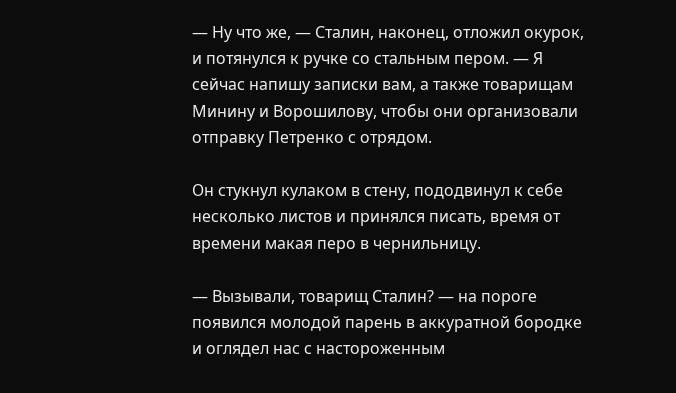— Ну что же, — Сталин, наконец, отложил окурок, и потянулся к ручке со стальным пером. — Я сейчас напишу записки вам, а также товарищам Минину и Ворошилову, чтобы они организовали отправку Петренко с отрядом.

Он стукнул кулаком в стену, пододвинул к себе несколько листов и принялся писать, время от времени макая перо в чернильницу.

— Вызывали, товарищ Сталин? — на пороге появился молодой парень в аккуратной бородке и оглядел нас с настороженным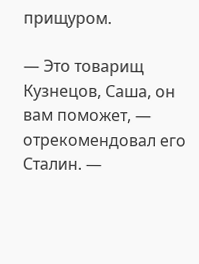прищуром.

— Это товарищ Кузнецов, Саша, он вам поможет, — отрекомендовал его Сталин. —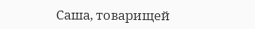Саша, товарищей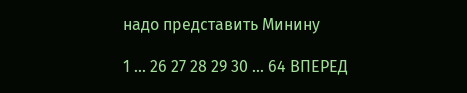надо представить Минину

1 ... 26 27 28 29 30 ... 64 ВПЕРЕД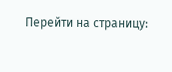Перейти на страницу: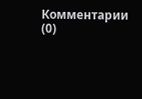Комментарии (0)